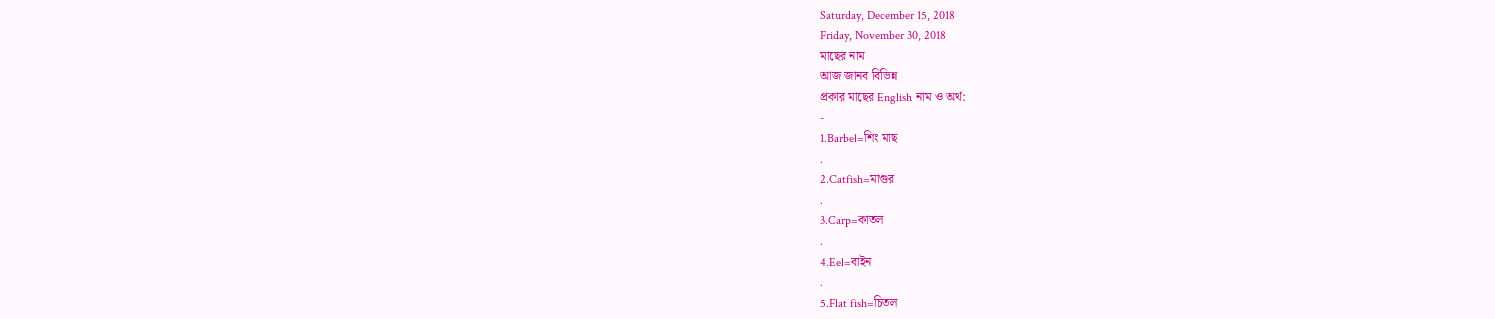Saturday, December 15, 2018
Friday, November 30, 2018
মাছের নাম
আজ জানব বিভিন্ন
প্রকার মাছের English নাম ও অর্থ:
-
1.Barbel=শিং মাছ
.
2.Catfish=মাগুর
.
3.Carp=কাতল
.
4.Eel=বাইন
.
5.Flat fish=চিতল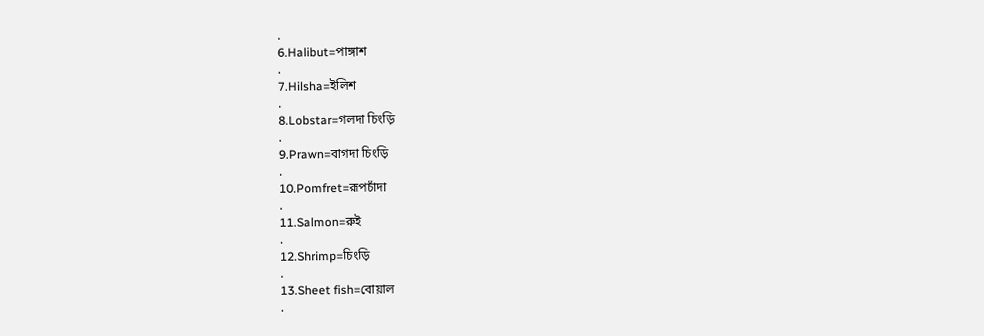.
6.Halibut=পাঙ্গাশ
.
7.Hilsha=ইলিশ
.
8.Lobstar=গলদা চিংড়ি
.
9.Prawn=বাগদা চিংড়ি
.
10.Pomfret=রূপচাঁদা
.
11.Salmon=রুই
.
12.Shrimp=চিংড়ি
.
13.Sheet fish=বোয়াল
.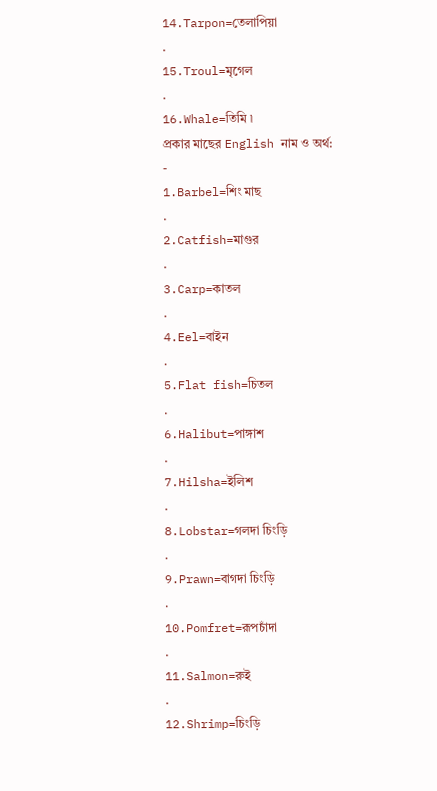14.Tarpon=তেলাপিয়া
.
15.Troul=মৃগেল
.
16.Whale=তিমি ৷
প্রকার মাছের English নাম ও অর্থ:
-
1.Barbel=শিং মাছ
.
2.Catfish=মাগুর
.
3.Carp=কাতল
.
4.Eel=বাইন
.
5.Flat fish=চিতল
.
6.Halibut=পাঙ্গাশ
.
7.Hilsha=ইলিশ
.
8.Lobstar=গলদা চিংড়ি
.
9.Prawn=বাগদা চিংড়ি
.
10.Pomfret=রূপচাঁদা
.
11.Salmon=রুই
.
12.Shrimp=চিংড়ি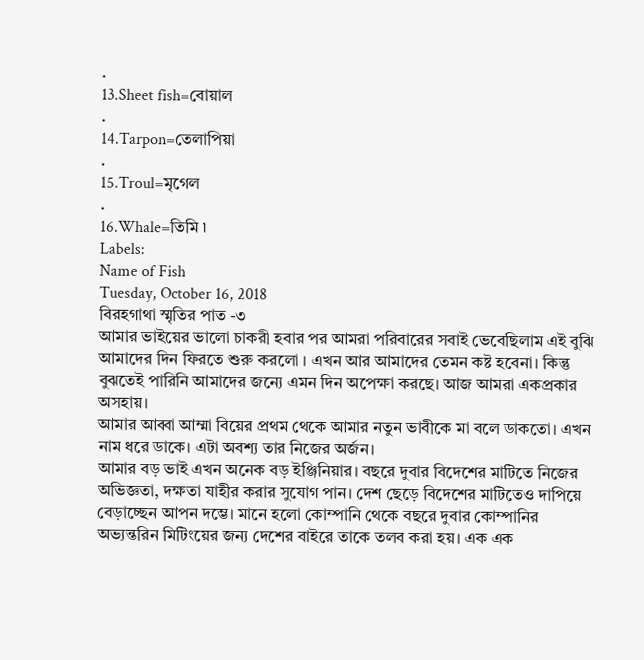.
13.Sheet fish=বোয়াল
.
14.Tarpon=তেলাপিয়া
.
15.Troul=মৃগেল
.
16.Whale=তিমি ৷
Labels:
Name of Fish
Tuesday, October 16, 2018
বিরহগাথা স্মৃতির পাত -৩
আমার ভাইয়ের ভালো চাকরী হবার পর আমরা পরিবারের সবাই ভেবেছিলাম এই বুঝি আমাদের দিন ফিরতে শুরু করলো । এখন আর আমাদের তেমন কষ্ট হবেনা। কিন্তু বুঝতেই পারিনি আমাদের জন্যে এমন দিন অপেক্ষা করছে। আজ আমরা একপ্রকার অসহায়।
আমার আব্বা আম্মা বিয়ের প্রথম থেকে আমার নতুন ভাবীকে মা বলে ডাকতো। এখন নাম ধরে ডাকে। এটা অবশ্য তার নিজের অর্জন।
আমার বড় ভাই এখন অনেক বড় ইঞ্জিনিয়ার। বছরে দুবার বিদেশের মাটিতে নিজের অভিজ্ঞতা, দক্ষতা যাহীর করার সুযোগ পান। দেশ ছেড়ে বিদেশের মাটিতেও দাপিয়ে বেড়াচ্ছেন আপন দম্ভে। মানে হলো কোম্পানি থেকে বছরে দুবার কোম্পানির অভ্যন্তরিন মিটিংয়ের জন্য দেশের বাইরে তাকে তলব করা হয়। এক এক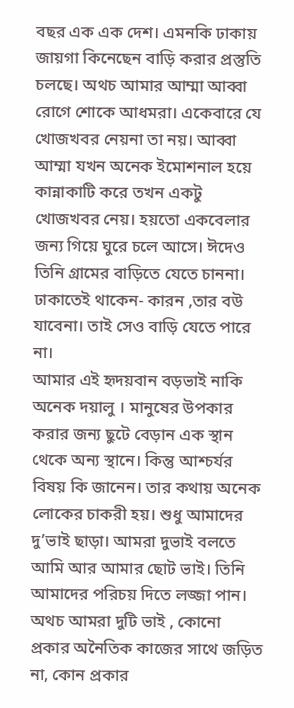বছর এক এক দেশ। এমনকি ঢাকায় জায়গা কিনেছেন বাড়ি করার প্রস্তুতি চলছে। অথচ আমার আম্মা আব্বা রোগে শোকে আধমরা। একেবারে যে খোজখবর নেয়না তা নয়। আব্বা আম্মা যখন অনেক ইমোশনাল হয়ে কান্নাকাটি করে তখন একটু খোজখবর নেয়। হয়তো একবেলার জন্য গিয়ে ঘুরে চলে আসে। ঈদেও তিনি গ্রামের বাড়িতে যেতে চাননা। ঢাকাতেই থাকেন- কারন ,তার বউ যাবেনা। তাই সেও বাড়ি যেতে পারে না।
আমার এই হৃদয়বান বড়ভাই নাকি অনেক দয়ালু । মানুষের উপকার করার জন্য ছুটে বেড়ান এক স্থান থেকে অন্য স্থানে। কিন্তু আশ্চর্যর বিষয় কি জানেন। তার কথায় অনেক লোকের চাকরী হয়। শুধু আমাদের দু’ভাই ছাড়া। আমরা দুভাই বলতে আমি আর আমার ছোট ভাই। তিনি আমাদের পরিচয় দিতে লজ্জা পান।
অথচ আমরা দুটি ভাই , কোনো প্রকার অনৈতিক কাজের সাথে জড়িত না, কোন প্রকার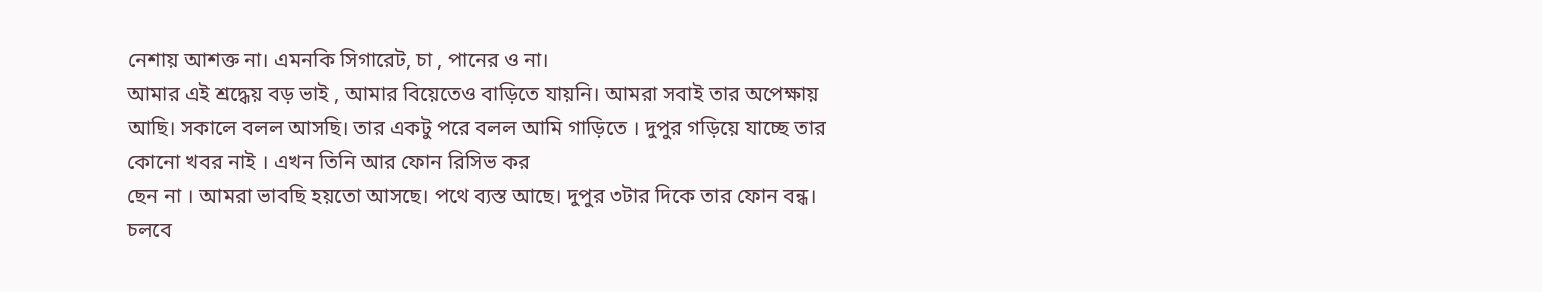নেশায় আশক্ত না। এমনকি সিগারেট, চা , পানের ও না।
আমার এই শ্রদ্ধেয় বড় ভাই , আমার বিয়েতেও বাড়িতে যায়নি। আমরা সবাই তার অপেক্ষায় আছি। সকালে বলল আসছি। তার একটু পরে বলল আমি গাড়িতে । দুপুর গড়িয়ে যাচ্ছে তার কোনো খবর নাই । এখন তিনি আর ফোন রিসিভ কর
ছেন না । আমরা ভাবছি হয়তো আসছে। পথে ব্যস্ত আছে। দুপুর ৩টার দিকে তার ফোন বন্ধ।
চলবে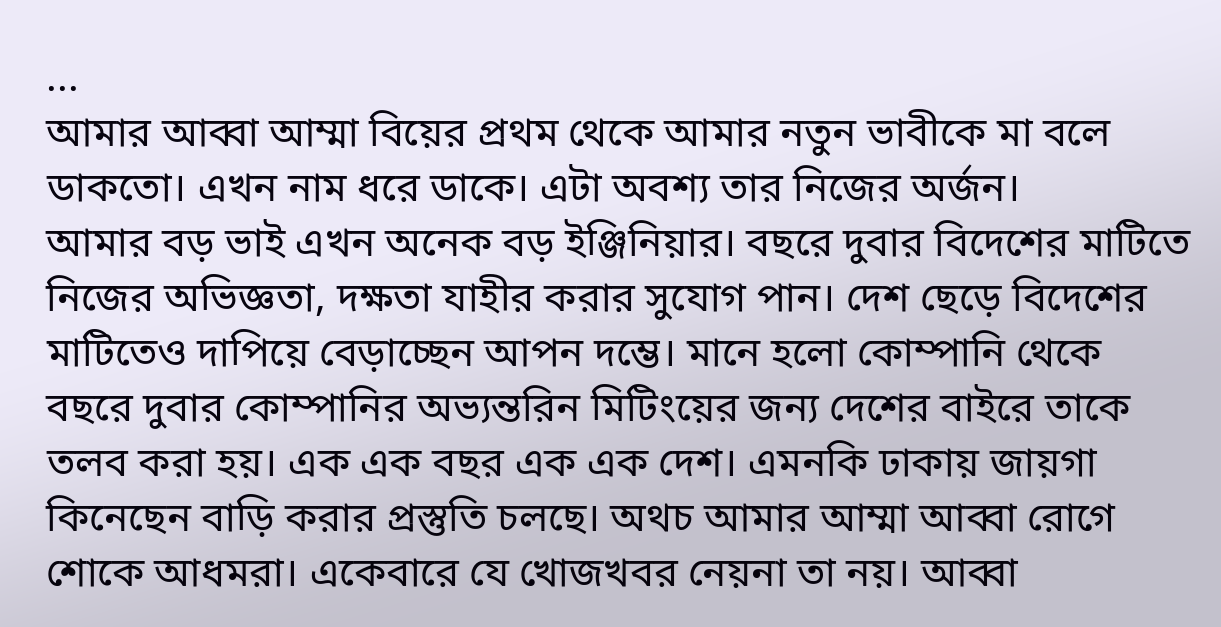...
আমার আব্বা আম্মা বিয়ের প্রথম থেকে আমার নতুন ভাবীকে মা বলে ডাকতো। এখন নাম ধরে ডাকে। এটা অবশ্য তার নিজের অর্জন।
আমার বড় ভাই এখন অনেক বড় ইঞ্জিনিয়ার। বছরে দুবার বিদেশের মাটিতে নিজের অভিজ্ঞতা, দক্ষতা যাহীর করার সুযোগ পান। দেশ ছেড়ে বিদেশের মাটিতেও দাপিয়ে বেড়াচ্ছেন আপন দম্ভে। মানে হলো কোম্পানি থেকে বছরে দুবার কোম্পানির অভ্যন্তরিন মিটিংয়ের জন্য দেশের বাইরে তাকে তলব করা হয়। এক এক বছর এক এক দেশ। এমনকি ঢাকায় জায়গা কিনেছেন বাড়ি করার প্রস্তুতি চলছে। অথচ আমার আম্মা আব্বা রোগে শোকে আধমরা। একেবারে যে খোজখবর নেয়না তা নয়। আব্বা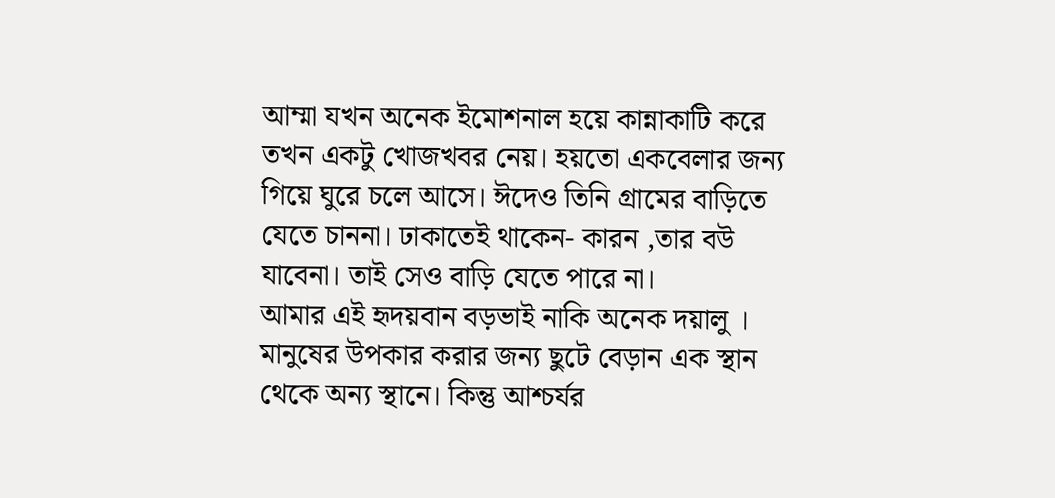আম্মা যখন অনেক ইমোশনাল হয়ে কান্নাকাটি করে তখন একটু খোজখবর নেয়। হয়তো একবেলার জন্য গিয়ে ঘুরে চলে আসে। ঈদেও তিনি গ্রামের বাড়িতে যেতে চাননা। ঢাকাতেই থাকেন- কারন ,তার বউ যাবেনা। তাই সেও বাড়ি যেতে পারে না।
আমার এই হৃদয়বান বড়ভাই নাকি অনেক দয়ালু । মানুষের উপকার করার জন্য ছুটে বেড়ান এক স্থান থেকে অন্য স্থানে। কিন্তু আশ্চর্যর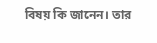বিষয় কি জানেন। তার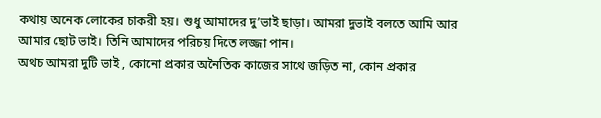কথায় অনেক লোকের চাকরী হয়। শুধু আমাদের দু’ভাই ছাড়া। আমরা দুভাই বলতে আমি আর আমার ছোট ভাই। তিনি আমাদের পরিচয় দিতে লজ্জা পান।
অথচ আমরা দুটি ভাই , কোনো প্রকার অনৈতিক কাজের সাথে জড়িত না, কোন প্রকার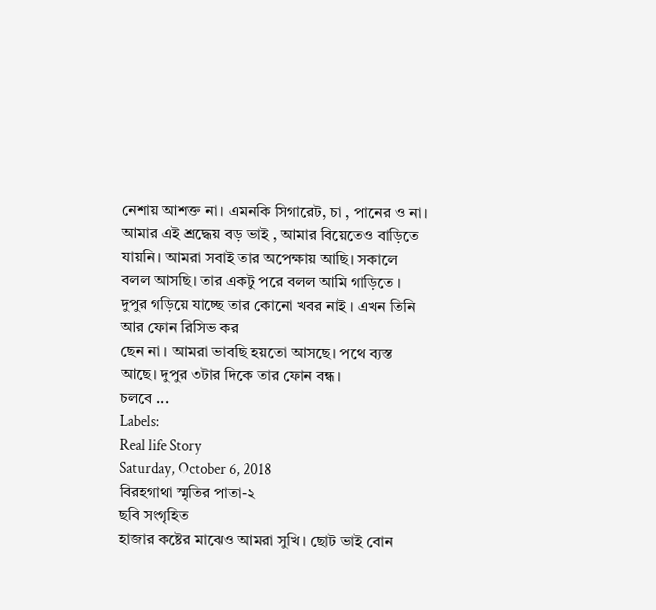নেশায় আশক্ত না। এমনকি সিগারেট, চা , পানের ও না।
আমার এই শ্রদ্ধেয় বড় ভাই , আমার বিয়েতেও বাড়িতে যায়নি। আমরা সবাই তার অপেক্ষায় আছি। সকালে বলল আসছি। তার একটু পরে বলল আমি গাড়িতে । দুপুর গড়িয়ে যাচ্ছে তার কোনো খবর নাই । এখন তিনি আর ফোন রিসিভ কর
ছেন না । আমরা ভাবছি হয়তো আসছে। পথে ব্যস্ত আছে। দুপুর ৩টার দিকে তার ফোন বন্ধ।
চলবে ...
Labels:
Real life Story
Saturday, October 6, 2018
বিরহগাথা স্মৃতির পাতা-২
ছবি সংগৃহিত
হাজার কষ্টের মাঝেও আমরা সুখি। ছোট ভাই বোন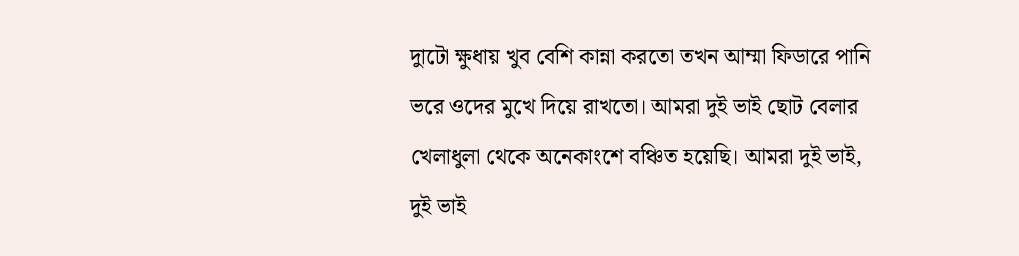দুাটো ক্ষুধায় খুব বেশি কান্না করতো তখন আম্মা ফিডারে পানি ভরে ওদের মুখে দিয়ে রাখতো। আমরা দুই ভাই ছোট বেলার খেলাধুলা থেকে অনেকাংশে বঞ্চিত হয়েছি। আমরা দুই ভাই, দুই ভাই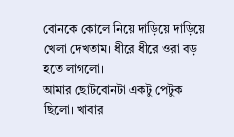বোনকে কোলে নিয়ে দাড়িয়ে দাড়িয়ে খেলা দেখতাম। ধীরে ধীরে ওরা বড় হতে লাগলো।
আমার ছোটবোনটা একটু পেটুক ছিলো। খাবার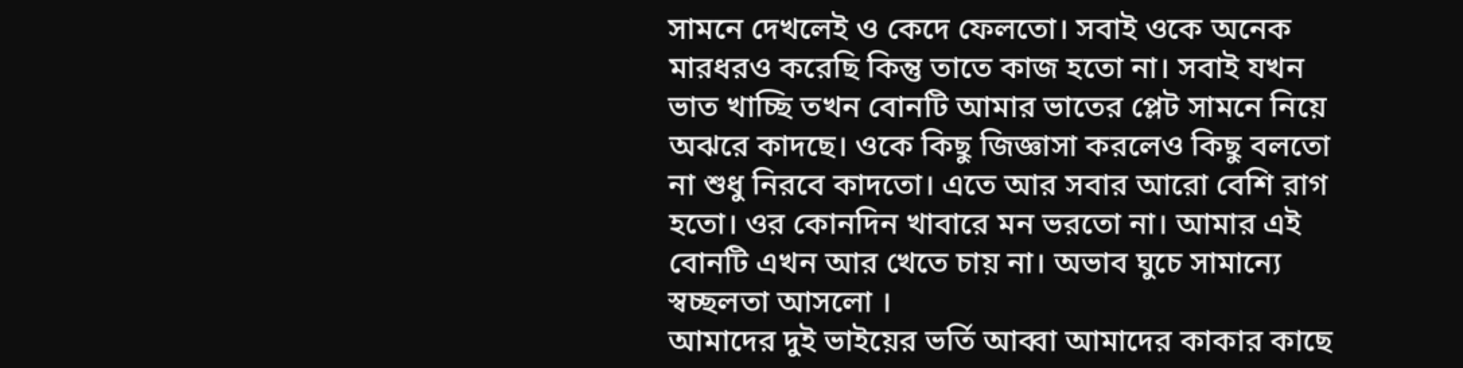সামনে দেখলেই ও কেদে ফেলতো। সবাই ওকে অনেক মারধরও করেছি কিন্তু তাতে কাজ হতো না। সবাই যখন ভাত খাচ্ছি তখন বোনটি আমার ভাতের প্লেট সামনে নিয়ে অঝরে কাদছে। ওকে কিছু জিজ্ঞাসা করলেও কিছু বলতো না শুধু নিরবে কাদতো। এতে আর সবার আরো বেশি রাগ হতো। ওর কোনদিন খাবারে মন ভরতো না। আমার এই বোনটি এখন আর খেতে চায় না। অভাব ঘুচে সামান্যে স্বচ্ছলতা আসলো ।
আমাদের দুই ভাইয়ের ভর্তি আব্বা আমাদের কাকার কাছে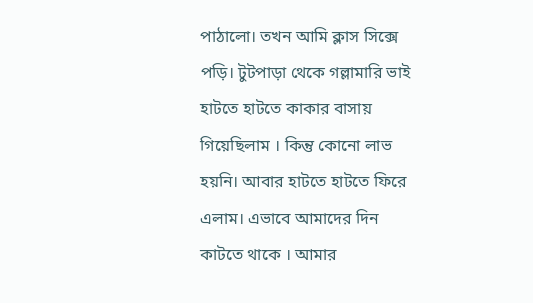পাঠালো। তখন আমি ক্লাস সিক্সে পড়ি। টুটপাড়া থেকে গল্লামারি ভাই হাটতে হাটতে কাকার বাসায় গিয়েছিলাম । কিন্তু কোনো লাভ হয়নি। আবার হাটতে হাটতে ফিরে এলাম। এভাবে আমাদের দিন কাটতে থাকে । আমার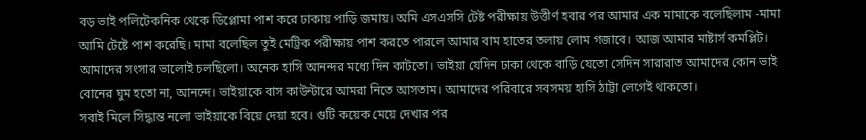বড় ভাই পলিটেকনিক থেকে ডিপ্লোমা পাশ করে ঢাকায় পাড়ি জমায়। অমি এসএসসি টেষ্ট পরীক্ষায় উত্তীর্ণ হবার পর আমার এক মামাকে বলেছিলাম -মামা আমি টেষ্টে পাশ করেছি। মামা বলেছিল তুই মেট্রিক পরীক্ষায় পাশ করতে পারলে আমার বাম হাতের তলায় লোম গজাবে। আজ আমার মাষ্টার্স কমপ্লিট। আমাদের সংসার ভালোই চলছিলো। অনেক হাসি আনন্দর মধ্যে দিন কাটতো। ভাইয়া যেদিন ঢাকা থেকে বাড়ি যেতো সেদিন সারারাত আমাদের কোন ভাই বোনের ঘুম হতো না, আনন্দে। ভাইয়াকে বাস কাউন্টারে আমরা নিতে আসতাম। আমাদের পরিবারে সবসময় হাসি ঠাট্টা লেগেই থাকতো।
সবাই মিলে সিদ্ধান্ত নলো ভাইয়াকে বিয়ে দেয়া হবে। গুটি কয়েক মেয়ে দেখার পর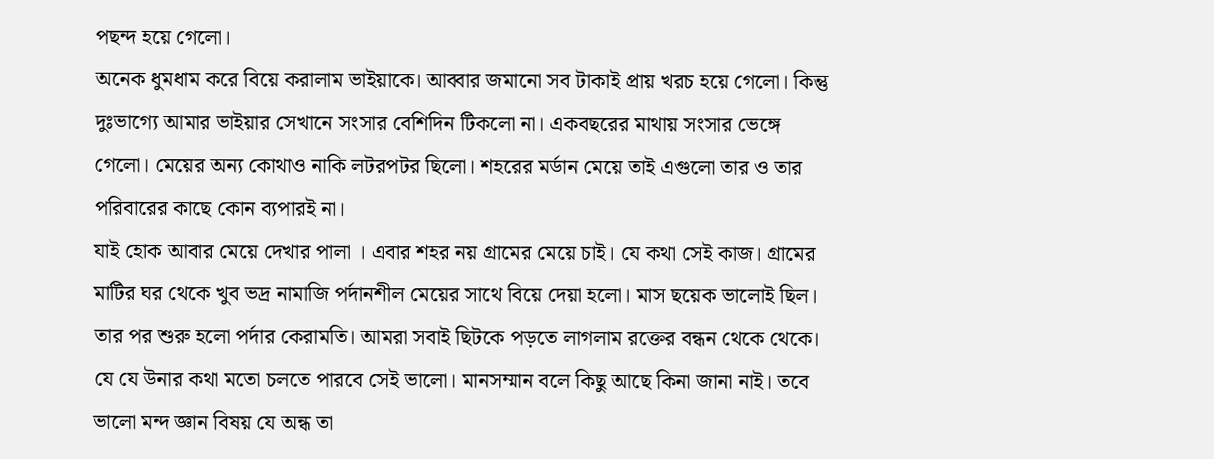পছন্দ হয়ে গেলো।
অনেক ধুমধাম করে বিয়ে করালাম ভাইয়াকে। আব্বার জমানো সব টাকাই প্রায় খরচ হয়ে গেলো। কিন্তু দুঃভাগ্যে আমার ভাইয়ার সেখানে সংসার বেশিদিন টিকলো না। একবছরের মাথায় সংসার ভেঙ্গে গেলো। মেয়ের অন্য কোথাও নাকি লটরপটর ছিলো। শহরের মর্ডান মেয়ে তাই এগুলো তার ও তার পরিবারের কাছে কোন ব্যপারই না।
যাই হোক আবার মেয়ে দেখার পালা । এবার শহর নয় গ্রামের মেয়ে চাই। যে কথা সেই কাজ। গ্রামের মাটির ঘর থেকে খুব ভদ্র নামাজি পর্দানশীল মেয়ের সাথে বিয়ে দেয়া হলো। মাস ছয়েক ভালোই ছিল। তার পর শুরু হলো পর্দার কেরামতি। আমরা সবাই ছিটকে পড়তে লাগলাম রক্তের বন্ধন থেকে থেকে। যে যে উনার কথা মতো চলতে পারবে সেই ভালো। মানসম্মান বলে কিছু আছে কিনা জানা নাই। তবে ভালো মন্দ জ্ঞান বিষয় যে অন্ধ তা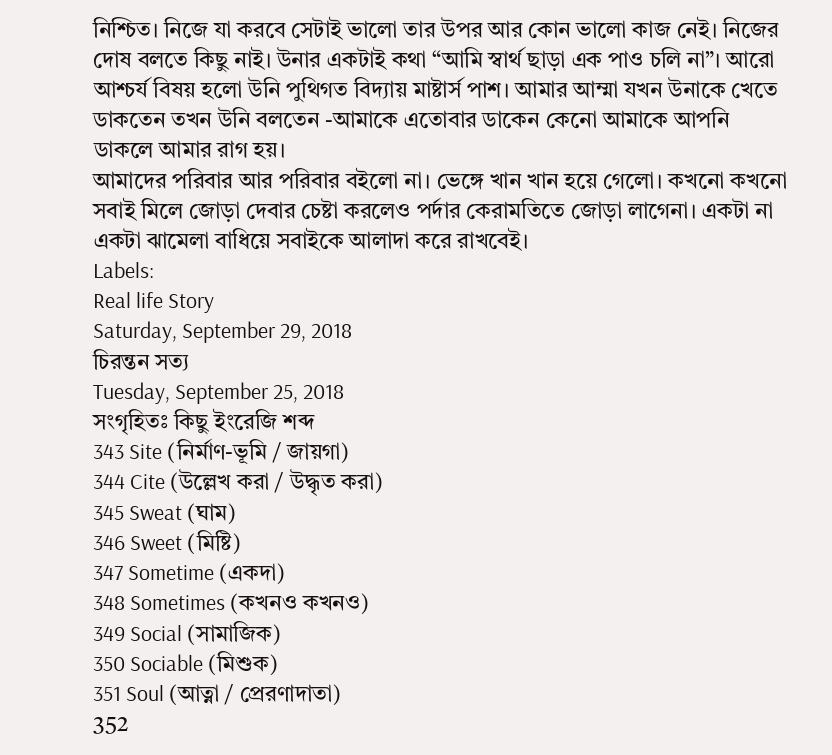নিশ্চিত। নিজে যা করবে সেটাই ভালো তার উপর আর কোন ভালো কাজ নেই। নিজের দোষ বলতে কিছু নাই। উনার একটাই কথা “আমি স্বার্থ ছাড়া এক পাও চলি না”। আরো আশ্চর্য বিষয় হলো উনি পুথিগত বিদ্যায় মাষ্টার্স পাশ। আমার আম্মা যখন উনাকে খেতে ডাকতেন তখন উনি বলতেন -আমাকে এতোবার ডাকেন কেনো আমাকে আপনি ডাকলে আমার রাগ হয়।
আমাদের পরিবার আর পরিবার বইলো না। ভেঙ্গে খান খান হয়ে গেলো। কখনো কখনো সবাই মিলে জোড়া দেবার চেষ্টা করলেও পর্দার কেরামতিতে জোড়া লাগেনা। একটা না একটা ঝামেলা বাধিয়ে সবাইকে আলাদা করে রাখবেই।
Labels:
Real life Story
Saturday, September 29, 2018
চিরন্তন সত্য
Tuesday, September 25, 2018
সংগৃহিতঃ কিছু ইংরেজি শব্দ
343 Site (নির্মাণ-ভূমি / জায়গা)
344 Cite (উল্লেখ করা / উদ্ধৃত করা)
345 Sweat (ঘাম)
346 Sweet (মিষ্টি)
347 Sometime (একদা)
348 Sometimes (কখনও কখনও)
349 Social (সামাজিক)
350 Sociable (মিশুক)
351 Soul (আত্না / প্রেরণাদাতা)
352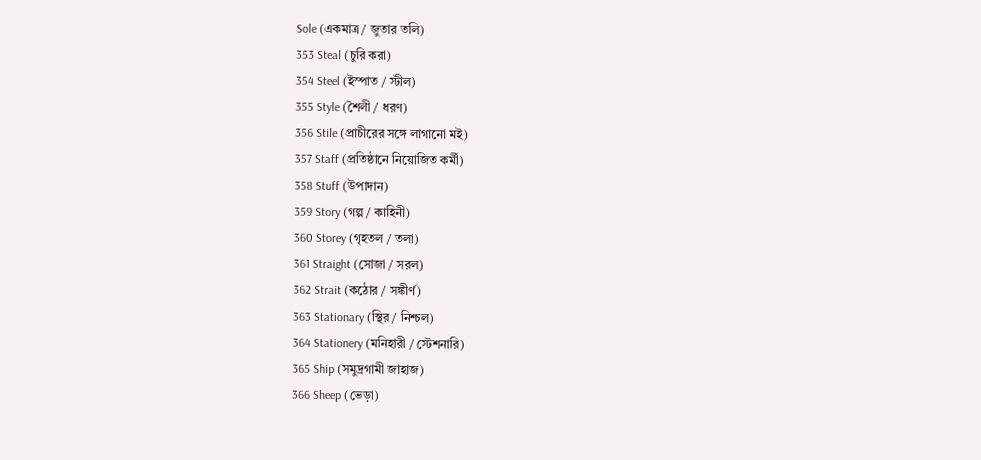Sole (একমাত্র / জুতার তলি)
353 Steal (চুরি করা)
354 Steel (ইস্পাত / স্টীল)
355 Style (শৈলী / ধরণ)
356 Stile (প্রাচীরের সঙ্গে লাগানো মই)
357 Staff (প্রতিষ্ঠানে নিয়োজিত কর্মী)
358 Stuff (উপাদান)
359 Story (গল্প / কাহিনী)
360 Storey (গৃহতল / তলা)
361 Straight (সোজা / সরল)
362 Strait (কঠোর / সঙ্কীর্ণ)
363 Stationary (স্থির / নিশ্চল)
364 Stationery (মনিহারী / স্টেশনারি)
365 Ship (সমুদ্রগামী জাহাজ)
366 Sheep (ভেড়া)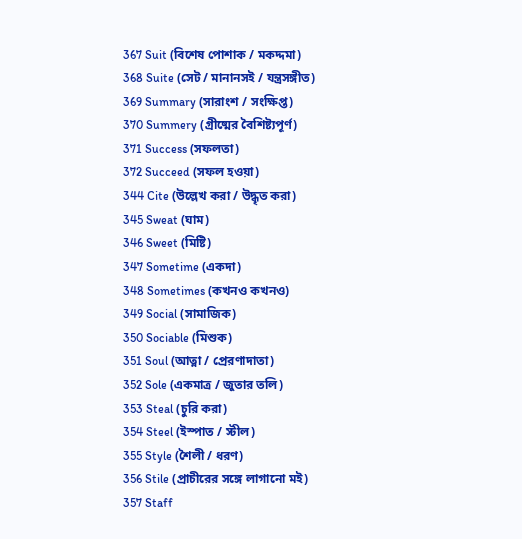367 Suit (বিশেষ পোশাক / মকদ্দমা)
368 Suite (সেট / মানানসই / যন্ত্রসঙ্গীত)
369 Summary (সারাংশ / সংক্ষিপ্ত)
370 Summery (গ্রীষ্মের বৈশিষ্ট্যপূর্ণ)
371 Success (সফলতা)
372 Succeed (সফল হওয়া)
344 Cite (উল্লেখ করা / উদ্ধৃত করা)
345 Sweat (ঘাম)
346 Sweet (মিষ্টি)
347 Sometime (একদা)
348 Sometimes (কখনও কখনও)
349 Social (সামাজিক)
350 Sociable (মিশুক)
351 Soul (আত্না / প্রেরণাদাতা)
352 Sole (একমাত্র / জুতার তলি)
353 Steal (চুরি করা)
354 Steel (ইস্পাত / স্টীল)
355 Style (শৈলী / ধরণ)
356 Stile (প্রাচীরের সঙ্গে লাগানো মই)
357 Staff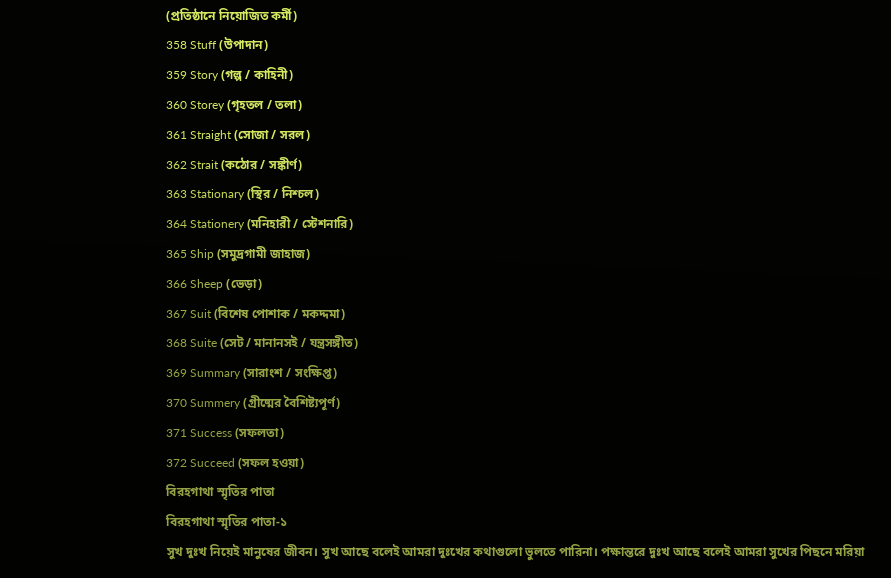(প্রতিষ্ঠানে নিয়োজিত কর্মী)
358 Stuff (উপাদান)
359 Story (গল্প / কাহিনী)
360 Storey (গৃহতল / তলা)
361 Straight (সোজা / সরল)
362 Strait (কঠোর / সঙ্কীর্ণ)
363 Stationary (স্থির / নিশ্চল)
364 Stationery (মনিহারী / স্টেশনারি)
365 Ship (সমুদ্রগামী জাহাজ)
366 Sheep (ভেড়া)
367 Suit (বিশেষ পোশাক / মকদ্দমা)
368 Suite (সেট / মানানসই / যন্ত্রসঙ্গীত)
369 Summary (সারাংশ / সংক্ষিপ্ত)
370 Summery (গ্রীষ্মের বৈশিষ্ট্যপূর্ণ)
371 Success (সফলতা)
372 Succeed (সফল হওয়া)
বিরহগাথা স্মৃতির পাতা
বিরহগাথা স্মৃতির পাতা-১
সুখ দুঃখ নিয়েই মানুষের জীবন। সুখ আছে বলেই আমরা দুঃখের কথাগুলো ভুলতে পারিনা। পক্ষান্তরে দুঃখ আছে বলেই আমরা সুখের পিছনে মরিয়া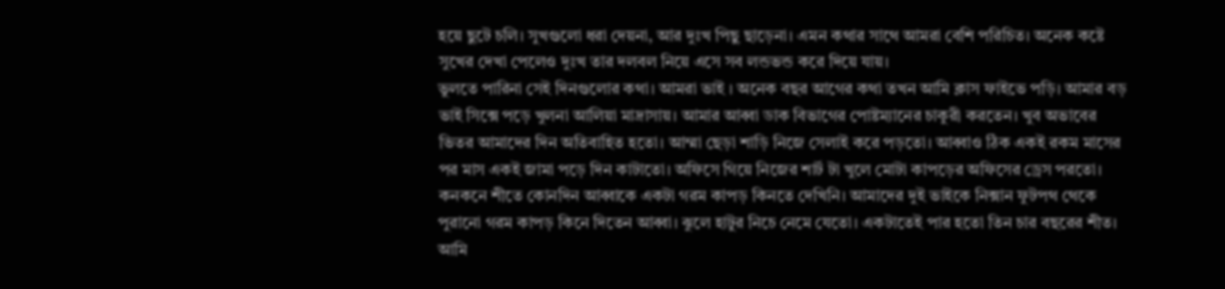হয়ে ছুটে চলি। সুখগুলো ধরা দেয়না, আর দুঃখ পিছু ছাড়েনা। এমন কথার সাথে আমরা বেশি পরিচিত। অনেক কষ্টে সুখের দেখা পেলেও দুঃখ তার দলবল নিয়ে এসে সব লন্ডভন্ড করে দিয়ে যায়।
ভুলতে পারিনা সেই দিনগুলোর কথা। আমরা ভাই । অনেক বছর আগের কথা তখন আমি ক্লাস ফাইভে পড়ি। আমার বড় ভাই সিক্সে পড়ে খুলনা আলিয়া মাদ্রাসায়। আমার আব্বা ডাক বিভাগের পোষ্টম্যানের চাকুরী করতেন। খুব অভাবের ভিতর আমাদের দিন অতিবাহিত হতো। আম্মা ছেড়া শাড়ি নিজে সেলাই করে পড়তো। আব্বাও ঠিক একই রকম মাসের পর মাস একই জামা পড়ে দিন কাটাতো। অফিসে গিয়ে নিজের শার্ট টা খুলে মোটা কাপড়ের অফিসের ড্রেস পরতো। কনকনে শীতে কোনদিন আব্বাকে একটা গরম কাপড় কিনতে দেখিনি। আমাদের দুই ভাইকে নিক্সান ফুটপথ থেকে পুরানো গরম কাপড় কিনে দিতেন আব্বা। ঝুলে হাটুর নিচে নেমে যেতো। একটাতেই পার হতো তিন চার বছরের শীত।
আমি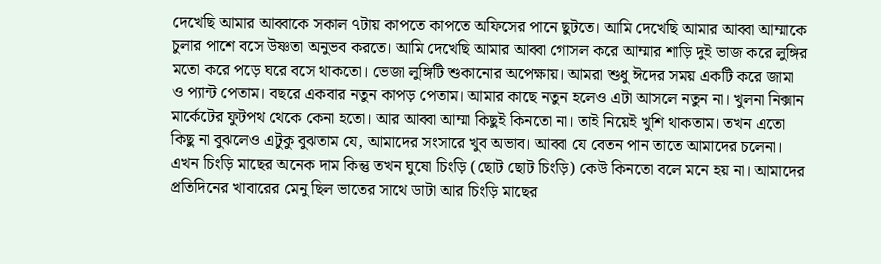দেখেছি আমার আব্বাকে সকাল ৭টায় কাপতে কাপতে অফিসের পানে ছুটতে। আমি দেখেছি আমার আব্বা আম্মাকে চুলার পাশে বসে উষ্ণতা অনুভব করতে। আমি দেখেছি আমার আব্বা গোসল করে আম্মার শাড়ি দুই ভাজ করে লুঙ্গির মতো করে পড়ে ঘরে বসে থাকতো। ভেজা লুঙ্গিটি শুকানোর অপেক্ষায়। আমরা শুধু ঈদের সময় একটি করে জামা ও প্যান্ট পেতাম। বছরে একবার নতুন কাপড় পেতাম। আমার কাছে নতুন হলেও এটা আসলে নতুন না। খুলনা নিক্সান মার্কেটের ফুটপথ থেকে কেনা হতো। আর আব্বা আম্মা কিছুই কিনতো না। তাই নিয়েই খুশি থাকতাম। তখন এতো কিছু না বুঝলেও এটুকু বুঝতাম যে, আমাদের সংসারে খুব অভাব। আব্বা যে বেতন পান তাতে আমাদের চলেনা। এখন চিংড়ি মাছের অনেক দাম কিন্তু তখন ঘুষো চিংড়ি (ছোট ছোট চিংড়ি) কেউ কিনতো বলে মনে হয় না। আমাদের প্রতিদিনের খাবারের মেনু ছিল ভাতের সাথে ডাটা আর চিংড়ি মাছের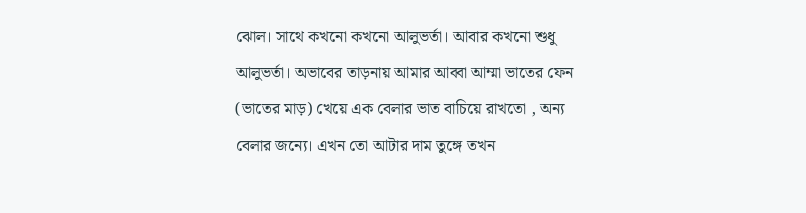ঝোল। সাথে কখনো কখনো আলুভর্তা। আবার কখনো শুধু আলুভর্তা। অভাবের তাড়নায় আমার আব্বা আম্মা ভাতের ফেন (ভাতের মাড়) খেয়ে এক বেলার ভাত বাচিয়ে রাখতো , অন্য বেলার জন্যে। এখন তো আটার দাম তুঙ্গে তখন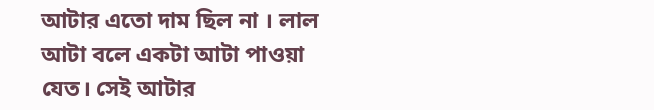আটার এতো দাম ছিল না । লাল আটা বলে একটা আটা পাওয়া যেত। সেই আটার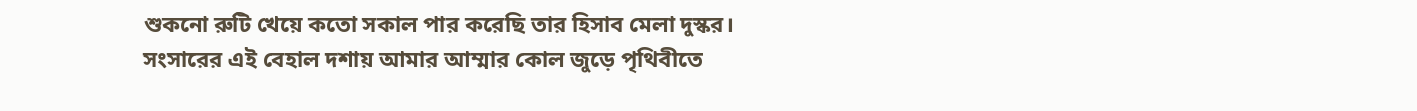শুকনো রুটি খেয়ে কতো সকাল পার করেছি তার হিসাব মেলা দুস্কর।
সংসারের এই বেহাল দশায় আমার আম্মার কোল জুড়ে পৃথিবীতে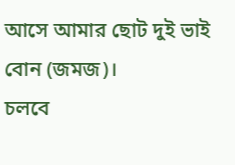আসে আমার ছোট দুই ভাই বোন (জমজ)।
চলবে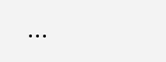...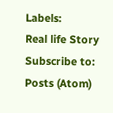Labels:
Real life Story
Subscribe to:
Posts (Atom)